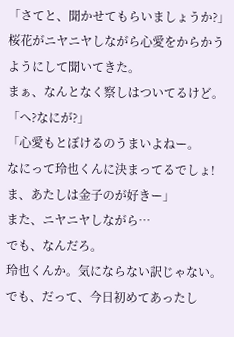「さてと、聞かせてもらいましょうか?」
桜花がニヤニヤしながら心愛をからかうようにして聞いてきた。
まぁ、なんとなく察しはついてるけど。
「へ?なにが?」
「心愛もとぼけるのうまいよねー。
なにって玲也くんに決まってるでしょ!
ま、あたしは金子のが好きー」
また、ニヤニヤしながら…
でも、なんだろ。
玲也くんか。気にならない訳じゃない。
でも、だって、今日初めてあったし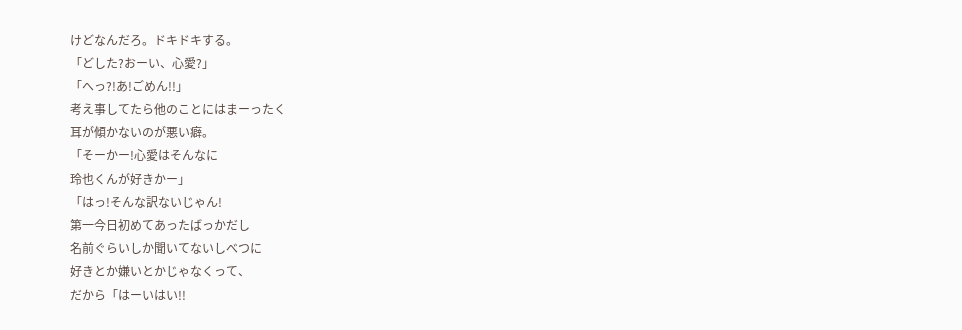けどなんだろ。ドキドキする。
「どした?おーい、心愛?」
「へっ?!あ!ごめん!!」
考え事してたら他のことにはまーったく
耳が傾かないのが悪い癖。
「そーかー!心愛はそんなに
玲也くんが好きかー」
「はっ!そんな訳ないじゃん!
第一今日初めてあったばっかだし
名前ぐらいしか聞いてないしべつに
好きとか嫌いとかじゃなくって、
だから「はーいはい!!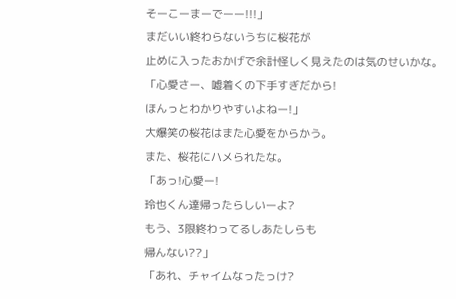そーこーまーでーー!!!」
まだいい終わらないうちに桜花が
止めに入ったおかげで余計怪しく見えたのは気のせいかな。
「心愛さー、嘘着くの下手すぎだから!
ほんっとわかりやすいよねー!」
大爆笑の桜花はまた心愛をからかう。
また、桜花にハメられたな。
「あっ!心愛ー!
玲也くん達帰ったらしいーよ?
もう、3限終わってるしあたしらも
帰んない??」
「あれ、チャイムなったっけ?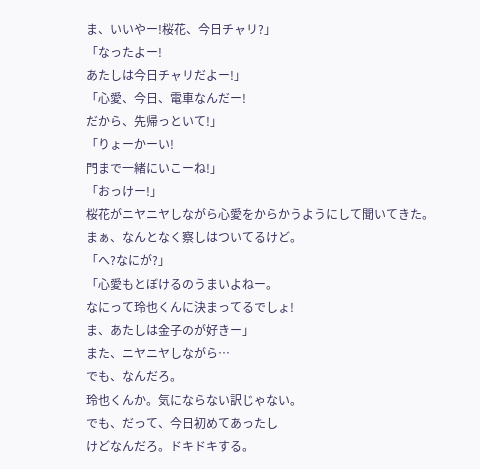ま、いいやー!桜花、今日チャリ?」
「なったよー!
あたしは今日チャリだよー!」
「心愛、今日、電車なんだー!
だから、先帰っといて!」
「りょーかーい!
門まで一緒にいこーね!」
「おっけー!」
桜花がニヤニヤしながら心愛をからかうようにして聞いてきた。
まぁ、なんとなく察しはついてるけど。
「へ?なにが?」
「心愛もとぼけるのうまいよねー。
なにって玲也くんに決まってるでしょ!
ま、あたしは金子のが好きー」
また、ニヤニヤしながら…
でも、なんだろ。
玲也くんか。気にならない訳じゃない。
でも、だって、今日初めてあったし
けどなんだろ。ドキドキする。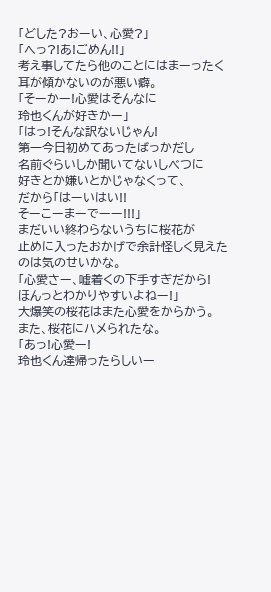「どした?おーい、心愛?」
「へっ?!あ!ごめん!!」
考え事してたら他のことにはまーったく
耳が傾かないのが悪い癖。
「そーかー!心愛はそんなに
玲也くんが好きかー」
「はっ!そんな訳ないじゃん!
第一今日初めてあったばっかだし
名前ぐらいしか聞いてないしべつに
好きとか嫌いとかじゃなくって、
だから「はーいはい!!
そーこーまーでーー!!!」
まだいい終わらないうちに桜花が
止めに入ったおかげで余計怪しく見えたのは気のせいかな。
「心愛さー、嘘着くの下手すぎだから!
ほんっとわかりやすいよねー!」
大爆笑の桜花はまた心愛をからかう。
また、桜花にハメられたな。
「あっ!心愛ー!
玲也くん達帰ったらしいー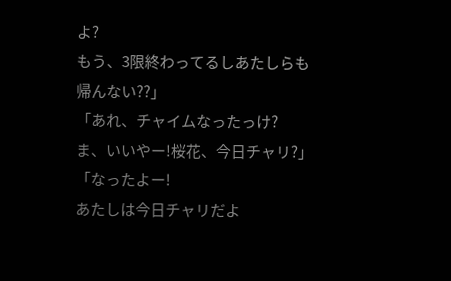よ?
もう、3限終わってるしあたしらも
帰んない??」
「あれ、チャイムなったっけ?
ま、いいやー!桜花、今日チャリ?」
「なったよー!
あたしは今日チャリだよ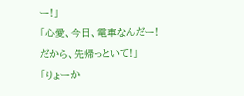ー!」
「心愛、今日、電車なんだー!
だから、先帰っといて!」
「りょーか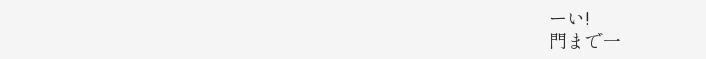ーい!
門まで一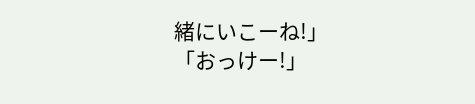緒にいこーね!」
「おっけー!」